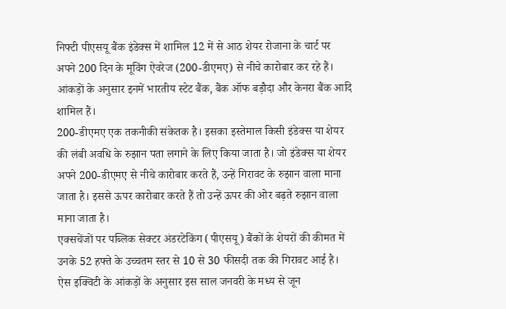निफ्टी पीएसयू बैंक इंडेक्स में शामिल 12 में से आठ शेयर रोजाना के चार्ट पर अपने 200 दिन के मूविंग ऐवरेज (200-डीएमए) से नीचे कारोबार कर रहे हैं। आंकड़ों के अनुसार इनमें भारतीय स्टेट बैंक, बैंक ऑफ बड़ौदा और केनरा बैंक आदि शामिल हैं।
200-डीएमए एक तकनीकी संकेतक है। इसका इस्तेमाल किसी इंडेक्स या शेयर की लंबी अवधि के रुझान पता लगाने के लिए किया जाता है। जो इंडेक्स या शेयर अपने 200-डीएमए से नीचे कारोबार करते हैं, उन्हें गिरावट के रुझान वाला माना जाता है। इससे ऊपर कारोबार करते हैं तो उन्हें ऊपर की ओर बढ़ते रुझान वाला माना जाता है।
एक्सचेंजों पर पब्लिक सेक्टर अंडरटेकिंग (पीएसयू) बैंकों के शेयरों की कीमत में उनके 52 हफ्ते के उच्चतम स्तर से 10 से 30 फीसदी तक की गिरावट आई है। ऐस इक्विटी के आंकड़ों के अनुसार इस साल जनवरी के मध्य से जून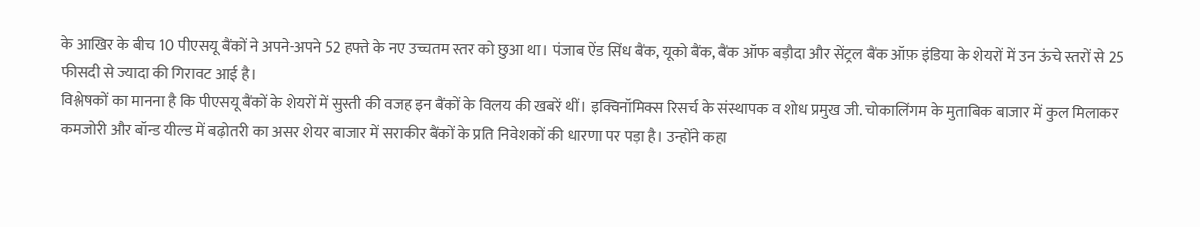के आखिर के बीच 10 पीएसयू बैंकों ने अपने-अपने 52 हफ्ते के नए उच्चतम स्तर को छुआ था। पंजाब ऐंड सिंध बैंक, यूको बैंक, बैंक ऑफ बड़ौदा और सेंट्रल बैंक ऑफ़ इंडिया के शेयरों में उन ऊंचे स्तरों से 25 फीसदी से ज्यादा की गिरावट आई है।
विश्लेषकों का मानना है कि पीएसयू बैंकों के शेयरों में सुस्ती की वजह इन बैंकों के विलय की खबरें थीं। इक्विनॉमिक्स रिसर्च के संस्थापक व शोध प्रमुख जी. चोकालिंगम के मुताबिक बाजार में कुल मिलाकर कमजोरी और बॉन्ड यील्ड में बढ़ोतरी का असर शेयर बाजार में सराकीर बैंकों के प्रति निवेशकों की धारणा पर पड़ा है। उन्होंने कहा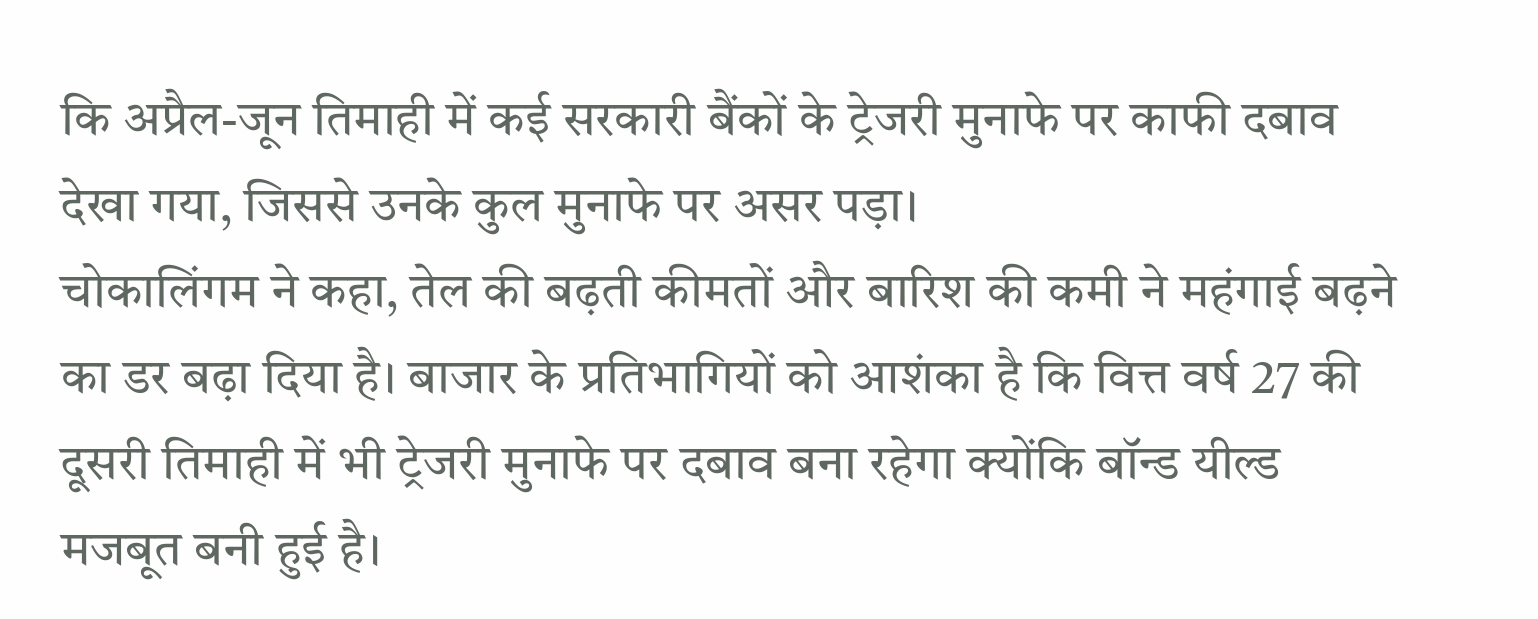कि अप्रैल-जून तिमाही में कई सरकारी बैंकों के ट्रेजरी मुनाफे पर काफी दबाव देखा गया, जिससे उनके कुल मुनाफे पर असर पड़ा।
चोकालिंगम ने कहा, तेल की बढ़ती कीमतों और बारिश की कमी ने महंगाई बढ़ने का डर बढ़ा दिया है। बाजार के प्रतिभागियों को आशंका है कि वित्त वर्ष 27 की दूसरी तिमाही में भी ट्रेजरी मुनाफे पर दबाव बना रहेगा क्योंकि बॉन्ड यील्ड मजबूत बनी हुई है।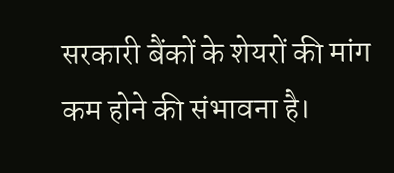सरकारी बैंकों के शेयरों की मांग कम होने की संभावना है।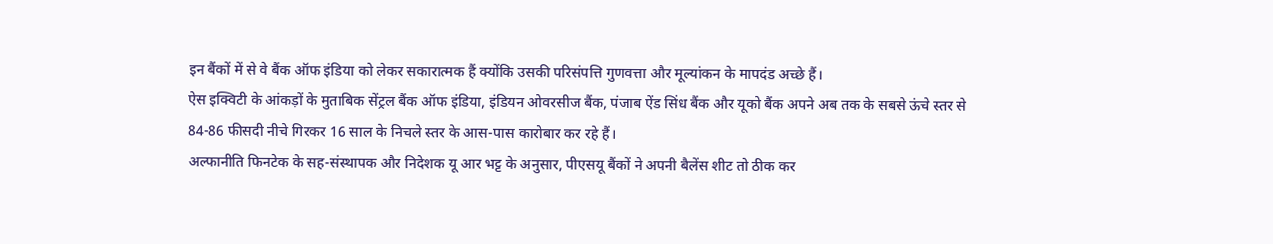इन बैंकों में से वे बैंक ऑफ इंडिया को लेकर सकारात्मक हैं क्योंकि उसकी परिसंपत्ति गुणवत्ता और मूल्यांकन के मापदंड अच्छे हैं।
ऐस इक्विटी के आंकड़ों के मुताबिक सेंट्रल बैंक ऑफ इंडिया, इंडियन ओवरसीज बैंक, पंजाब ऐंड सिंध बैंक और यूको बैंक अपने अब तक के सबसे ऊंचे स्तर से 84-86 फीसदी नीचे गिरकर 16 साल के निचले स्तर के आस-पास कारोबार कर रहे हैं।
अल्फानीति फिनटेक के सह-संस्थापक और निदेशक यू आर भट्ट के अनुसार, पीएसयू बैंकों ने अपनी बैलेंस शीट तो ठीक कर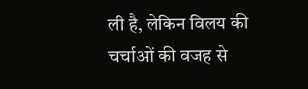ली है, लेकिन विलय की चर्चाओं की वजह से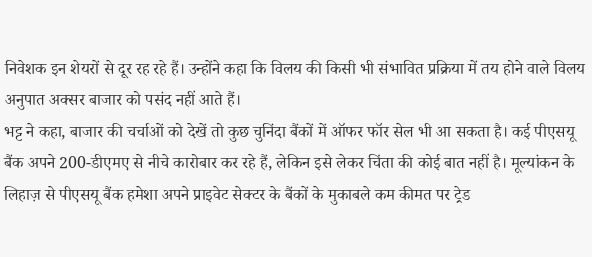निवेशक इन शेयरों से दूर रह रहे हैं। उन्होंने कहा कि विलय की किसी भी संभावित प्रक्रिया में तय होने वाले विलय अनुपात अक्सर बाजार को पसंद नहीं आते हैं।
भट्ट ने कहा, बाजार की चर्चाओं को देखें तो कुछ चुनिंदा बैंकों में ऑफर फॉर सेल भी आ सकता है। कई पीएसयू बैंक अपने 200-डीएमए से नीचे कारोबार कर रहे हैं, लेकिन इसे लेकर चिंता की कोई बात नहीं है। मूल्यांकन के लिहाज़ से पीएसयू बैंक हमेशा अपने प्राइवेट सेक्टर के बैंकों के मुकाबले कम कीमत पर ट्रेड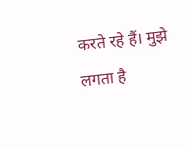करते रहे हैं। मुझे लगता है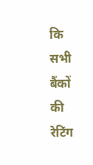कि सभी बैंकों की रेटिंग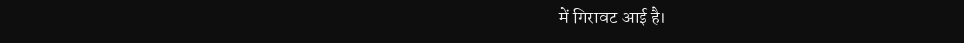में गिरावट आई है।